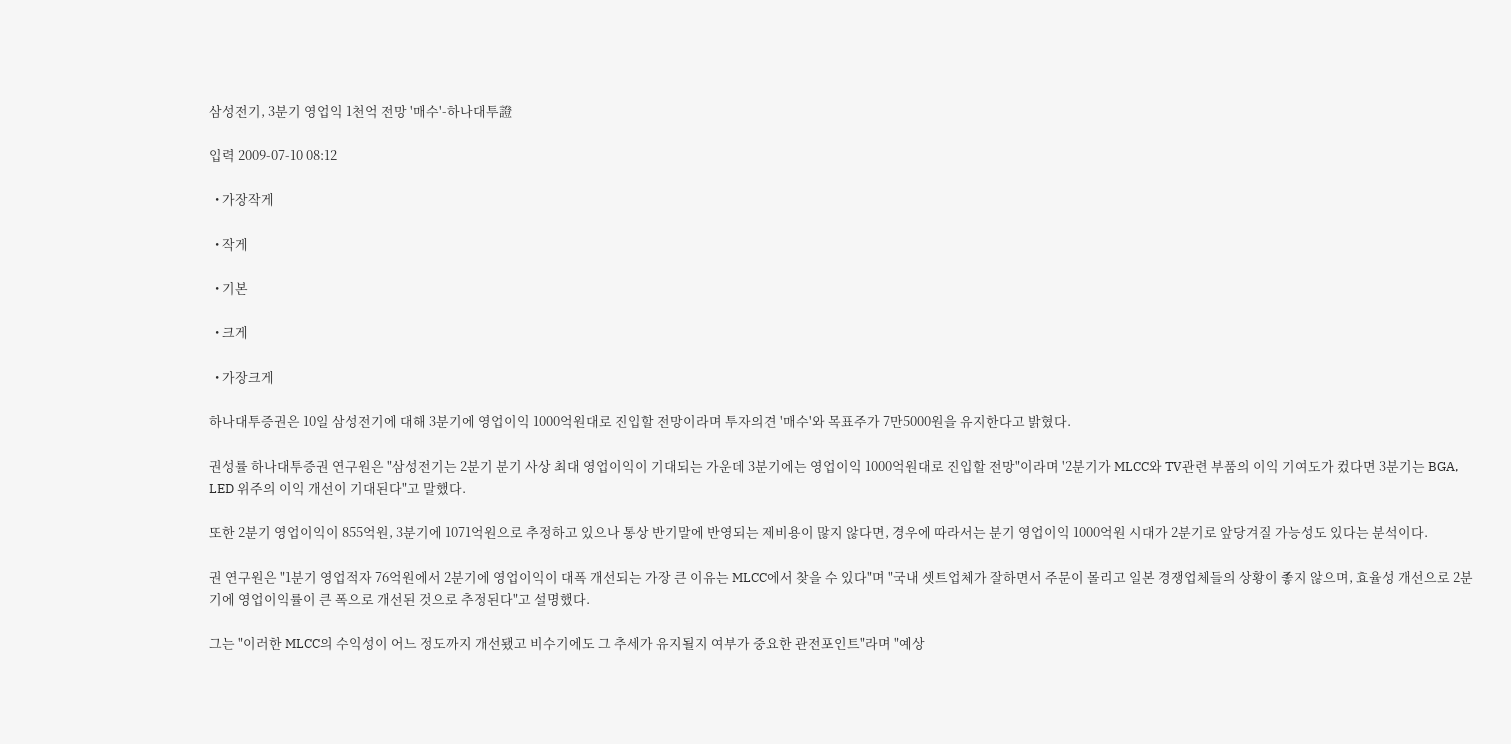삼성전기, 3분기 영업익 1천억 전망 '매수'-하나대투證

입력 2009-07-10 08:12

  • 가장작게

  • 작게

  • 기본

  • 크게

  • 가장크게

하나대투증권은 10일 삼성전기에 대해 3분기에 영업이익 1000억원대로 진입할 전망이라며 투자의견 '매수'와 목표주가 7만5000원을 유지한다고 밝혔다.

권성률 하나대투증권 연구원은 "삼성전기는 2분기 분기 사상 최대 영업이익이 기대되는 가운데 3분기에는 영업이익 1000억원대로 진입할 전망"이라며 '2분기가 MLCC와 TV관련 부품의 이익 기여도가 컸다면 3분기는 BGA, LED 위주의 이익 개선이 기대된다"고 말했다.

또한 2분기 영업이익이 855억원, 3분기에 1071억원으로 추정하고 있으나 통상 반기말에 반영되는 제비용이 많지 않다면, 경우에 따라서는 분기 영업이익 1000억원 시대가 2분기로 앞당겨질 가능성도 있다는 분석이다.

권 연구원은 "1분기 영업적자 76억원에서 2분기에 영업이익이 대폭 개선되는 가장 큰 이유는 MLCC에서 찾을 수 있다"며 "국내 셋트업체가 잘하면서 주문이 몰리고 일본 경쟁업체들의 상황이 좋지 않으며, 효율성 개선으로 2분기에 영업이익률이 큰 폭으로 개선된 것으로 추정된다"고 설명했다.

그는 "이러한 MLCC의 수익성이 어느 정도까지 개선됐고 비수기에도 그 추세가 유지될지 여부가 중요한 관전포인트"라며 "예상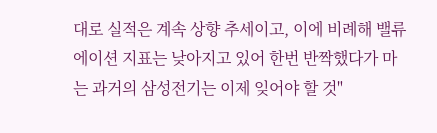대로 실적은 계속 상향 추세이고, 이에 비례해 밸류에이션 지표는 낮아지고 있어 한번 반짝했다가 마는 과거의 삼성전기는 이제 잊어야 할 것"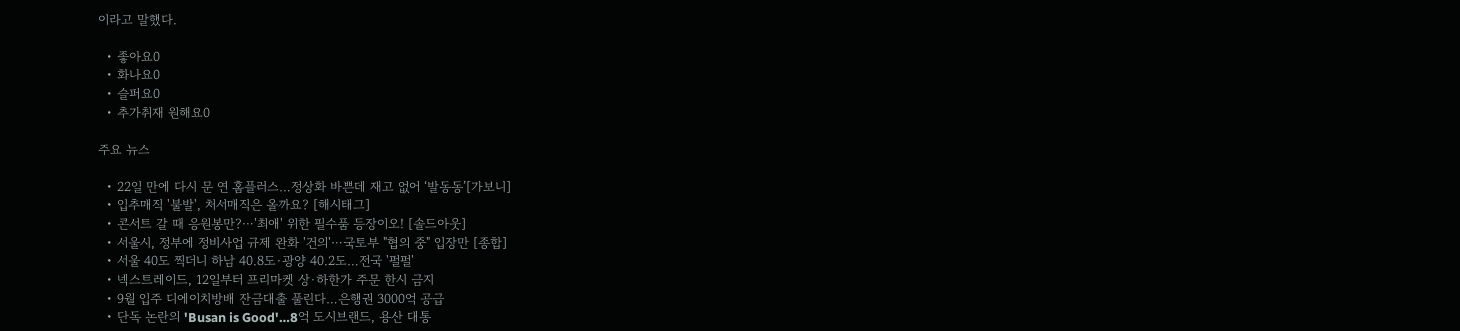이라고 말했다.

  • 좋아요0
  • 화나요0
  • 슬퍼요0
  • 추가취재 원해요0

주요 뉴스

  • 22일 만에 다시 문 연 홈플러스…정상화 바쁜데 재고 없어 ‘발동동’[가보니]
  • 입추매직 '불발', 처서매직은 올까요? [해시태그]
  • 콘서트 갈 때 응원봉만?⋯'최애' 위한 필수품 등장이오! [솔드아웃]
  • 서울시, 정부에 정비사업 규제 완화 '건의'⋯국토부 "협의 중" 입장만 [종합]
  • 서울 40도 찍더니 하남 40.8도·광양 40.2도…전국 '펄펄'
  • 넥스트레이드, 12일부터 프리마켓 상·하한가 주문 한시 금지
  • 9월 입주 디에이치방배 잔금대출 풀린다…은행권 3000억 공급
  • 단독 논란의 'Busan is Good'…8억 도시브랜드, 용산 대통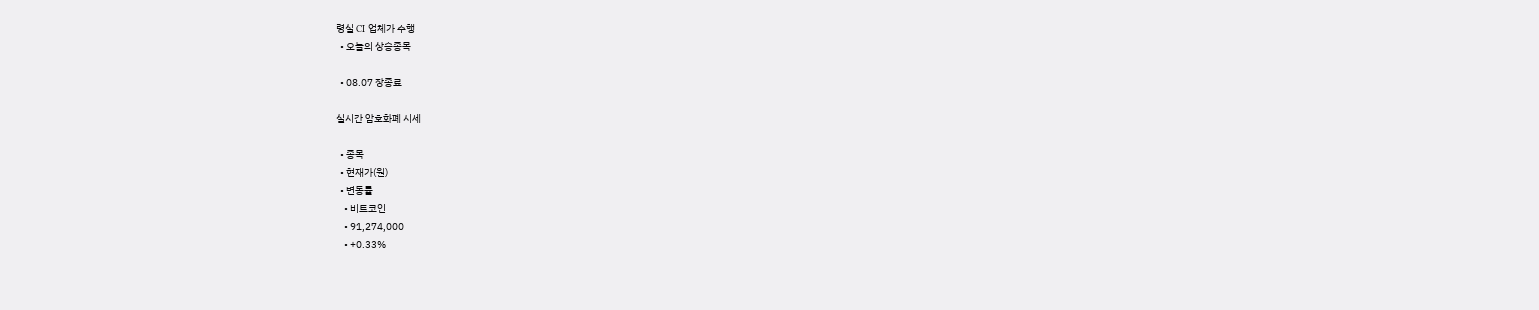령실 CI 업체가 수행
  • 오늘의 상승종목

  • 08.07 장종료

실시간 암호화폐 시세

  • 종목
  • 현재가(원)
  • 변동률
    • 비트코인
    • 91,274,000
    • +0.33%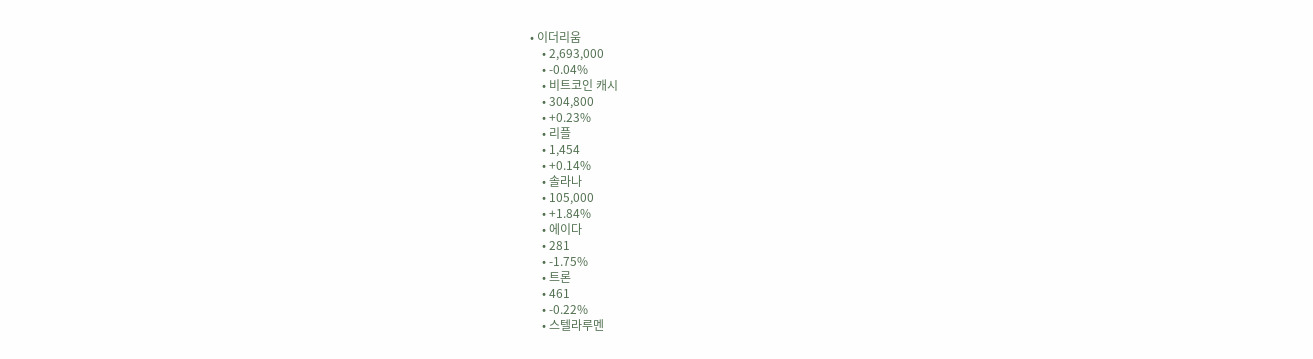• 이더리움
    • 2,693,000
    • -0.04%
    • 비트코인 캐시
    • 304,800
    • +0.23%
    • 리플
    • 1,454
    • +0.14%
    • 솔라나
    • 105,000
    • +1.84%
    • 에이다
    • 281
    • -1.75%
    • 트론
    • 461
    • -0.22%
    • 스텔라루멘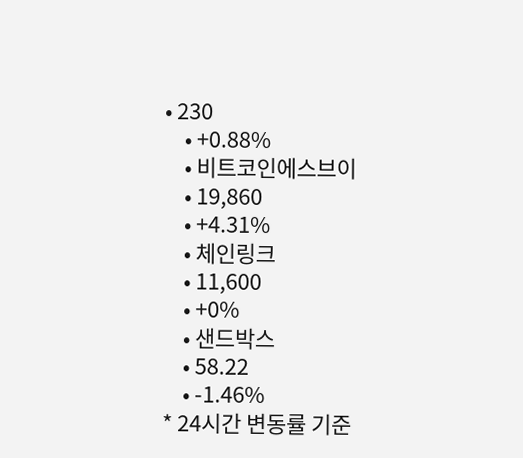• 230
    • +0.88%
    • 비트코인에스브이
    • 19,860
    • +4.31%
    • 체인링크
    • 11,600
    • +0%
    • 샌드박스
    • 58.22
    • -1.46%
* 24시간 변동률 기준